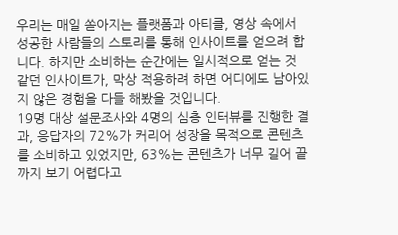우리는 매일 쏟아지는 플랫폼과 아티클, 영상 속에서 성공한 사람들의 스토리를 통해 인사이트를 얻으려 합니다. 하지만 소비하는 순간에는 일시적으로 얻는 것 같던 인사이트가, 막상 적용하려 하면 어디에도 남아있지 않은 경험을 다들 해봤을 것입니다.
19명 대상 설문조사와 4명의 심층 인터뷰를 진행한 결과, 응답자의 72%가 커리어 성장을 목적으로 콘텐츠를 소비하고 있었지만, 63%는 콘텐츠가 너무 길어 끝까지 보기 어렵다고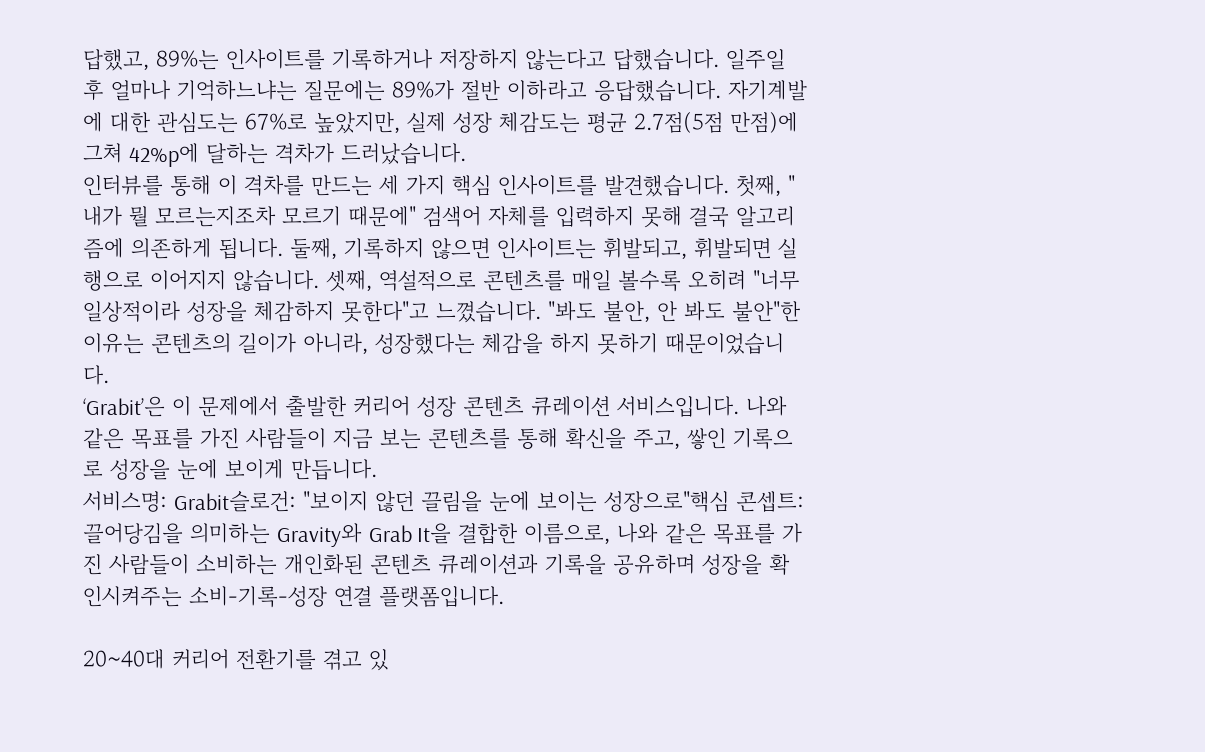답했고, 89%는 인사이트를 기록하거나 저장하지 않는다고 답했습니다. 일주일 후 얼마나 기억하느냐는 질문에는 89%가 절반 이하라고 응답했습니다. 자기계발에 대한 관심도는 67%로 높았지만, 실제 성장 체감도는 평균 2.7점(5점 만점)에 그쳐 42%p에 달하는 격차가 드러났습니다.
인터뷰를 통해 이 격차를 만드는 세 가지 핵심 인사이트를 발견했습니다. 첫째, "내가 뭘 모르는지조차 모르기 때문에" 검색어 자체를 입력하지 못해 결국 알고리즘에 의존하게 됩니다. 둘째, 기록하지 않으면 인사이트는 휘발되고, 휘발되면 실행으로 이어지지 않습니다. 셋째, 역설적으로 콘텐츠를 매일 볼수록 오히려 "너무 일상적이라 성장을 체감하지 못한다"고 느꼈습니다. "봐도 불안, 안 봐도 불안"한 이유는 콘텐츠의 길이가 아니라, 성장했다는 체감을 하지 못하기 때문이었습니다.
‘Grabit’은 이 문제에서 출발한 커리어 성장 콘텐츠 큐레이션 서비스입니다. 나와 같은 목표를 가진 사람들이 지금 보는 콘텐츠를 통해 확신을 주고, 쌓인 기록으로 성장을 눈에 보이게 만듭니다.
서비스명: Grabit슬로건: "보이지 않던 끌림을 눈에 보이는 성장으로"핵심 콘셉트: 끌어당김을 의미하는 Gravity와 Grab It을 결합한 이름으로, 나와 같은 목표를 가진 사람들이 소비하는 개인화된 콘텐츠 큐레이션과 기록을 공유하며 성장을 확인시켜주는 소비-기록-성장 연결 플랫폼입니다.

20~40대 커리어 전환기를 겪고 있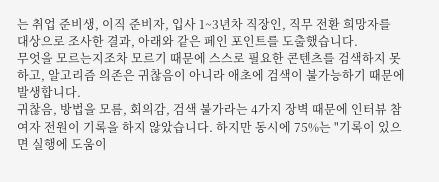는 취업 준비생, 이직 준비자, 입사 1~3년차 직장인, 직무 전환 희망자를 대상으로 조사한 결과, 아래와 같은 페인 포인트를 도출했습니다.
무엇을 모르는지조차 모르기 때문에 스스로 필요한 콘텐츠를 검색하지 못하고, 알고리즘 의존은 귀찮음이 아니라 애초에 검색이 불가능하기 때문에 발생합니다.
귀찮음, 방법을 모름, 회의감, 검색 불가라는 4가지 장벽 때문에 인터뷰 참여자 전원이 기록을 하지 않았습니다. 하지만 동시에 75%는 "기록이 있으면 실행에 도움이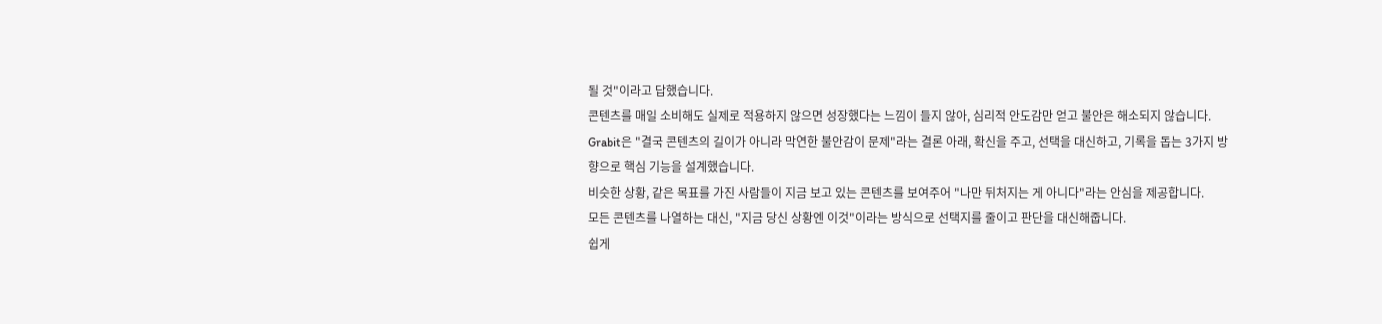될 것"이라고 답했습니다.
콘텐츠를 매일 소비해도 실제로 적용하지 않으면 성장했다는 느낌이 들지 않아, 심리적 안도감만 얻고 불안은 해소되지 않습니다.
Grabit은 "결국 콘텐츠의 길이가 아니라 막연한 불안감이 문제"라는 결론 아래, 확신을 주고, 선택을 대신하고, 기록을 돕는 3가지 방향으로 핵심 기능을 설계했습니다.
비슷한 상황, 같은 목표를 가진 사람들이 지금 보고 있는 콘텐츠를 보여주어 "나만 뒤처지는 게 아니다"라는 안심을 제공합니다.
모든 콘텐츠를 나열하는 대신, "지금 당신 상황엔 이것"이라는 방식으로 선택지를 줄이고 판단을 대신해줍니다.
쉽게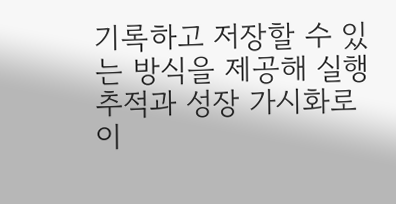기록하고 저장할 수 있는 방식을 제공해 실행 추적과 성장 가시화로 이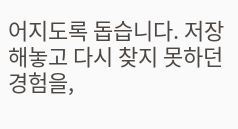어지도록 돕습니다. 저장해놓고 다시 찾지 못하던 경험을,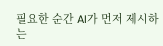필요한 순간 AI가 먼저 제시하는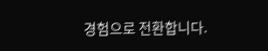경험으로 전환합니다.